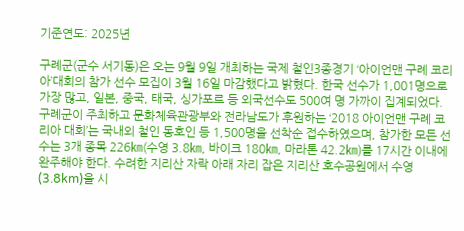기준연도: 2025년

구례군(군수 서기동)은 오는 9월 9일 개최하는 국제 철인3종경기 ‘아이언맨 구례 코리아’대회의 참가 선수 모집이 3월 16일 마감했다고 밝혔다. 한국 선수가 1,001명으로 가장 많고, 일본, 중국, 태국, 싱가포르 등 외국선수도 500여 명 가까이 집계되었다. 구례군이 주최하고 문화체육관광부와 전라남도가 후원하는 ‘2018 아이언맨 구례 코리아 대회’는 국내외 철인 동호인 등 1,500명을 선착순 접수하였으며, 참가한 모든 선수는 3개 종목 226㎞(수영 3.8㎞, 바이크 180㎞, 마라톤 42.2㎞)를 17시간 이내에 완주해야 한다. 수려한 지리산 자락 아래 자리 잡은 지리산 호수공원에서 수영(3.8km)을 시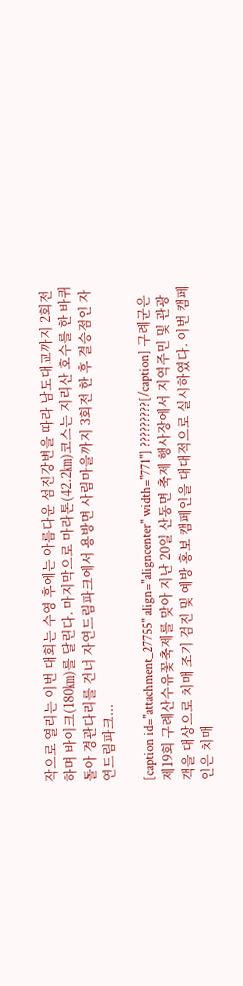작으로 열리는 이번 대회는 수영 후에는 아름다운 섬진강변을 따라 남도대교까지 2회전하며 바이크(180㎞)를 달린다. 마지막으로 마라톤(42.2㎞)코스는 지리산 호수를 한 바퀴 돌아 경관다리를 건너 자연드림파크에서 용방면 사림마을까지 3회전 한 후 결승점인 자연드림파크...

[caption id="attachment_27755" align="aligncenter" width="771"] ?????????[/caption] 구례군은 제19회 구례산수유꽃축제를 맞아 지난 20일 산동면 축제 행사장에서 지역주민 및 관광객을 대상으로 치매 조기 검진 및 예방 홍보 캠페인을 대대적으로 실시하였다. 이번 캠페인은 치매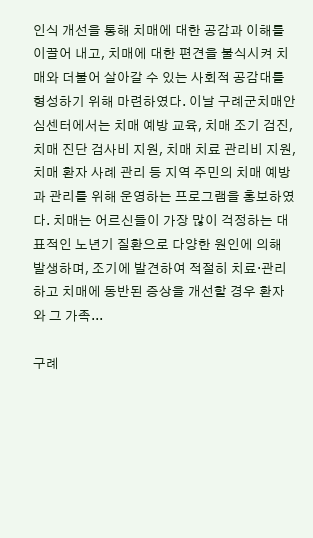인식 개선을 통해 치매에 대한 공감과 이해를 이끌어 내고, 치매에 대한 편견을 불식시켜 치매와 더불어 살아갈 수 있는 사회적 공감대를 형성하기 위해 마련하였다. 이날 구례군치매안심센터에서는 치매 예방 교육, 치매 조기 검진, 치매 진단 검사비 지원, 치매 치료 관리비 지원, 치매 환자 사례 관리 등 지역 주민의 치매 예방과 관리를 위해 운영하는 프로그램을 홍보하였다. 치매는 어르신들이 가장 많이 걱정하는 대표적인 노년기 질환으로 다양한 원인에 의해 발생하며, 조기에 발견하여 적절히 치료‧관리하고 치매에 동반된 증상을 개선할 경우 환자와 그 가족...

구례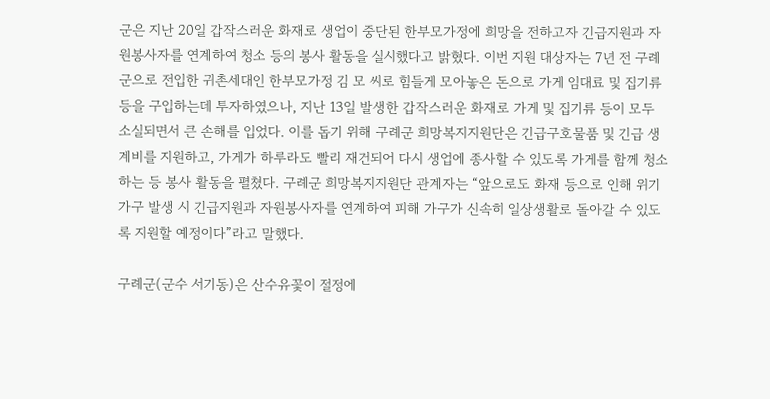군은 지난 20일 갑작스러운 화재로 생업이 중단된 한부모가정에 희망을 전하고자 긴급지원과 자원봉사자를 연계하여 청소 등의 봉사 활동을 실시했다고 밝혔다. 이번 지원 대상자는 7년 전 구례군으로 전입한 귀촌세대인 한부모가정 김 모 씨로 힘들게 모아놓은 돈으로 가게 임대료 및 집기류 등을 구입하는데 투자하였으나, 지난 13일 발생한 갑작스러운 화재로 가게 및 집기류 등이 모두 소실되면서 큰 손해를 입었다. 이를 돕기 위해 구례군 희망복지지원단은 긴급구호물품 및 긴급 생계비를 지원하고, 가게가 하루라도 빨리 재건되어 다시 생업에 종사할 수 있도록 가게를 함께 청소하는 등 봉사 활동을 펼쳤다. 구례군 희망복지지원단 관계자는 “앞으로도 화재 등으로 인해 위기 가구 발생 시 긴급지원과 자원봉사자를 연계하여 피해 가구가 신속히 일상생활로 돌아갈 수 있도록 지원할 예정이다”라고 말했다.

구례군(군수 서기동)은 산수유꽃이 절정에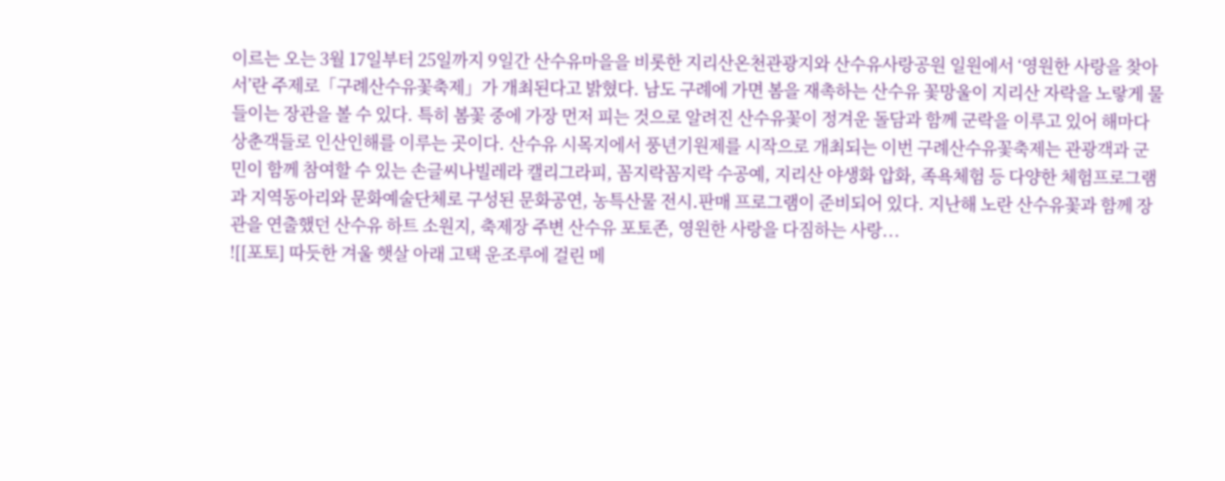이르는 오는 3월 17일부터 25일까지 9일간 산수유마을을 비롯한 지리산온천관광지와 산수유사랑공원 일원에서 ‘영원한 사랑을 찾아서’란 주제로「구례산수유꽃축제」가 개최된다고 밝혔다. 남도 구례에 가면 봄을 재촉하는 산수유 꽃망울이 지리산 자락을 노랗게 물들이는 장관을 볼 수 있다. 특히 봄꽃 중에 가장 먼저 피는 것으로 알려진 산수유꽃이 정겨운 돌담과 함께 군락을 이루고 있어 해마다 상춘객들로 인산인해를 이루는 곳이다. 산수유 시목지에서 풍년기원제를 시작으로 개최되는 이번 구례산수유꽃축제는 관광객과 군민이 함께 참여할 수 있는 손글씨나빌레라 캘리그라피, 꼼지락꼼지락 수공예, 지리산 야생화 압화, 족욕체험 등 다양한 체험프로그램과 지역동아리와 문화예술단체로 구성된 문화공연, 농특산물 전시․판매 프로그램이 준비되어 있다. 지난해 노란 산수유꽃과 함께 장관을 연출했던 산수유 하트 소원지, 축제장 주변 산수유 포토존, 영원한 사랑을 다짐하는 사랑...
![[포토] 따듯한 겨울 햇살 아래 고택 운조루에 걸린 메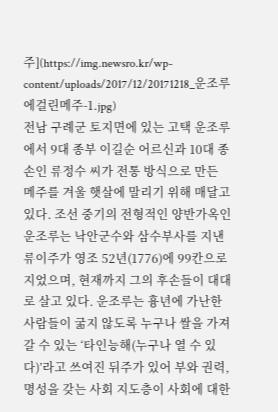주](https://img.newsro.kr/wp-content/uploads/2017/12/20171218_운조루에걸린메주-1.jpg)
전남 구례군 토지면에 있는 고택 운조루에서 9대 종부 이길순 어르신과 10대 종손인 류정수 씨가 전통 방식으로 만든 메주를 겨울 햇살에 말리기 위해 매달고 있다. 조선 중기의 전형적인 양반가옥인 운조루는 낙안군수와 삼수부사를 지낸 류이주가 영조 52년(1776)에 99칸으로 지었으며, 현재까지 그의 후손들이 대대로 살고 있다. 운조루는 흉년에 가난한 사람들이 굶지 않도록 누구나 쌀을 가져갈 수 있는 ‘타인능해(누구나 열 수 있다)’라고 쓰여진 뒤주가 있어 부와 권력, 명성을 갖는 사회 지도층이 사회에 대한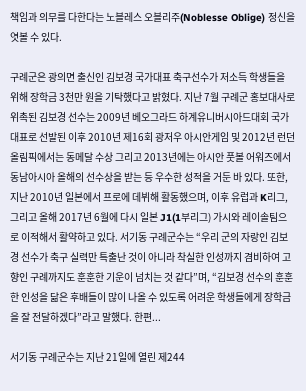책임과 의무를 다한다는 노블레스 오블리주(Noblesse Oblige) 정신을 엿볼 수 있다.

구례군은 광의면 출신인 김보경 국가대표 축구선수가 저소득 학생들을 위해 장학금 3천만 원을 기탁했다고 밝혔다. 지난 7월 구례군 홍보대사로 위촉된 김보경 선수는 2009년 베오그라드 하계유니버시아드대회 국가대표로 선발된 이후 2010년 제16회 광저우 아시안게임 및 2012년 런던 올림픽에서는 동메달 수상 그리고 2013년에는 아시안 풋볼 어워즈에서 동남아시아 올해의 선수상을 받는 등 우수한 성적을 거둔 바 있다. 또한, 지난 2010년 일본에서 프로에 데뷔해 활동했으며, 이후 유럽과 K리그, 그리고 올해 2017년 6월에 다시 일본 J1(1부리그) 가시와 레이솔팀으로 이적해서 활약하고 있다. 서기동 구례군수는 “우리 군의 자랑인 김보경 선수가 축구 실력만 특출난 것이 아니라 착실한 인성까지 겸비하여 고향인 구례까지도 훈훈한 기운이 넘치는 것 같다”며, “김보경 선수의 훈훈한 인성을 닮은 후배들이 많이 나올 수 있도록 어려운 학생들에게 장학금을 잘 전달하겠다”라고 말했다. 한편...

서기동 구례군수는 지난 21일에 열린 제244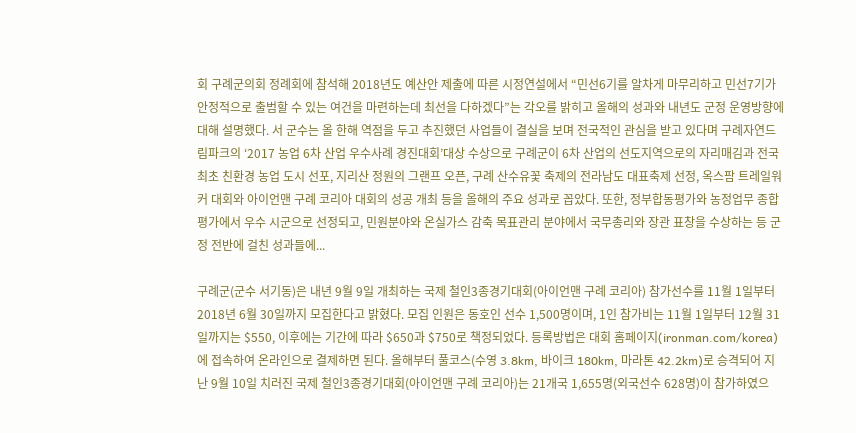회 구례군의회 정례회에 참석해 2018년도 예산안 제출에 따른 시정연설에서 “민선6기를 알차게 마무리하고 민선7기가 안정적으로 출범할 수 있는 여건을 마련하는데 최선을 다하겠다”는 각오를 밝히고 올해의 성과와 내년도 군정 운영방향에 대해 설명했다. 서 군수는 올 한해 역점을 두고 추진했던 사업들이 결실을 보며 전국적인 관심을 받고 있다며 구례자연드림파크의 ‘2017 농업 6차 산업 우수사례 경진대회’대상 수상으로 구례군이 6차 산업의 선도지역으로의 자리매김과 전국 최초 친환경 농업 도시 선포, 지리산 정원의 그랜프 오픈, 구례 산수유꽃 축제의 전라남도 대표축제 선정, 옥스팜 트레일워커 대회와 아이언맨 구례 코리아 대회의 성공 개최 등을 올해의 주요 성과로 꼽았다. 또한, 정부합동평가와 농정업무 종합평가에서 우수 시군으로 선정되고, 민원분야와 온실가스 감축 목표관리 분야에서 국무총리와 장관 표창을 수상하는 등 군정 전반에 걸친 성과들에...

구례군(군수 서기동)은 내년 9월 9일 개최하는 국제 철인3종경기대회(아이언맨 구례 코리아) 참가선수를 11월 1일부터 2018년 6월 30일까지 모집한다고 밝혔다. 모집 인원은 동호인 선수 1,500명이며, 1인 참가비는 11월 1일부터 12월 31일까지는 $550, 이후에는 기간에 따라 $650과 $750로 책정되었다. 등록방법은 대회 홈페이지(ironman.com/korea)에 접속하여 온라인으로 결제하면 된다. 올해부터 풀코스(수영 3.8km, 바이크 180km, 마라톤 42.2km)로 승격되어 지난 9월 10일 치러진 국제 철인3종경기대회(아이언맨 구례 코리아)는 21개국 1,655명(외국선수 628명)이 참가하였으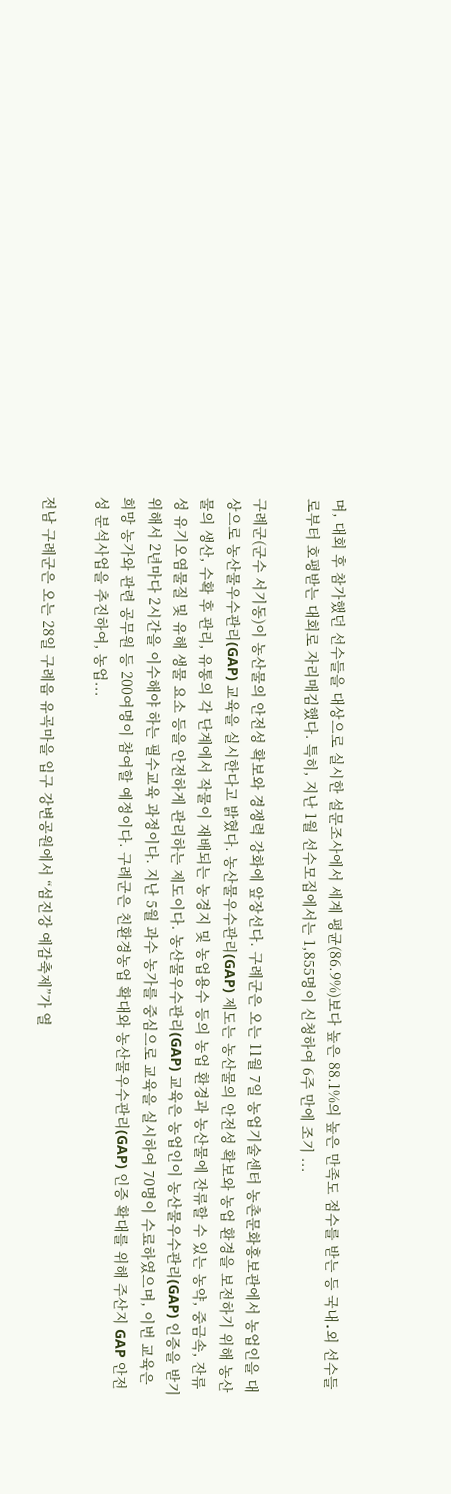며, 대회 후 참가했던 선수들을 대상으로 실시한 설문조사에서 세계 평균(86.9%)보다 높은 88.1%의 높은 만족도 점수를 받는 등 국내․외 선수들로부터 호평받는 대회로 자리매김했다. 특히, 지난 1월 선수모집에서는 1,855명이 신청하여 6주 만에 조기 ...

구례군(군수 서기동)이 농산물의 안전성 확보와 경쟁력 강화에 앞장선다. 구례군은 오는 11월 7일 농업기술센터 농촌문화홍보관에서 농업인을 대상으로 농산물우수관리(GAP) 교육을 실시한다고 밝혔다. 농산물우수관리(GAP) 제도는 농산물의 안전성 확보와 농업 환경을 보전하기 위해 농산물의 생산, 수확 후 관리, 유통의 각 단계에서 작물이 재배되는 농경지 및 농업용수 등의 농업 환경과 농산물에 잔류할 수 있는 농약, 중금속, 잔류성 유기오염물질 및 유해 생물 요소 등을 안전하게 관리하는 제도이다. 농산물우수관리(GAP) 교육은 농업인이 농산물우수관리(GAP) 인증을 받기 위해서 2년마다 2시간을 이수해야 하는 필수교육 과정이다. 지난 5월 과수 농가를 중심으로 교육을 실시하여 70명이 수료하였으며, 이번 교육은 희망 농가와 관련 공무원 등 200여명이 참여할 예정이다. 구례군은 친환경농업 확대와 농산물우수관리(GAP) 인증 확대를 위해 주산지 GAP 안전성 분석사업을 추진하여, 농업...

전남 구례군은 오는 28일 구례읍 유곡마을 입구 강변공원에서 “섬진강 예감축제”가 열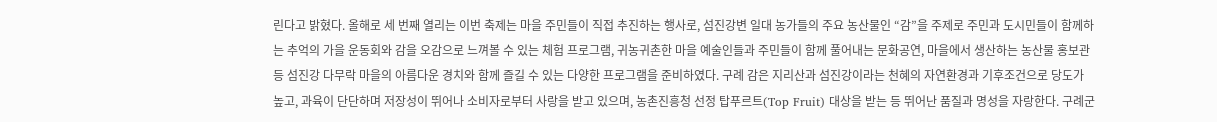린다고 밝혔다. 올해로 세 번째 열리는 이번 축제는 마을 주민들이 직접 추진하는 행사로, 섬진강변 일대 농가들의 주요 농산물인 “감”을 주제로 주민과 도시민들이 함께하는 추억의 가을 운동회와 감을 오감으로 느껴볼 수 있는 체험 프로그램, 귀농귀촌한 마을 예술인들과 주민들이 함께 풀어내는 문화공연, 마을에서 생산하는 농산물 홍보관 등 섬진강 다무락 마을의 아름다운 경치와 함께 즐길 수 있는 다양한 프로그램을 준비하였다. 구례 감은 지리산과 섬진강이라는 천혜의 자연환경과 기후조건으로 당도가 높고, 과육이 단단하며 저장성이 뛰어나 소비자로부터 사랑을 받고 있으며, 농촌진흥청 선정 탑푸르트(Top Fruit) 대상을 받는 등 뛰어난 품질과 명성을 자랑한다. 구례군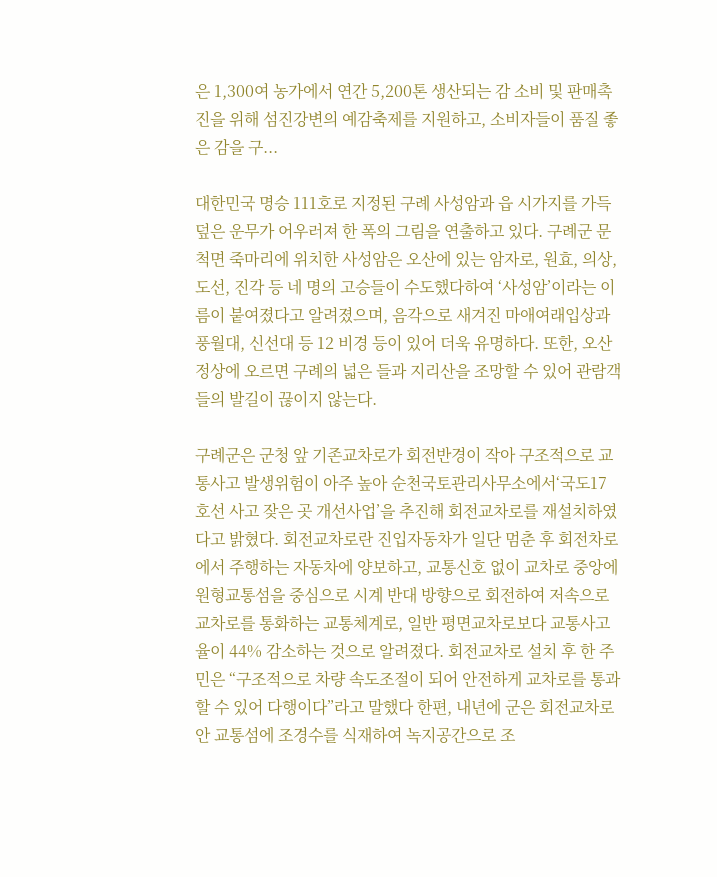은 1,300여 농가에서 연간 5,200톤 생산되는 감 소비 및 판매촉진을 위해 섬진강변의 예감축제를 지원하고, 소비자들이 품질 좋은 감을 구...

대한민국 명승 111호로 지정된 구례 사성암과 읍 시가지를 가득 덮은 운무가 어우러져 한 폭의 그림을 연출하고 있다. 구례군 문척면 죽마리에 위치한 사성암은 오산에 있는 암자로, 원효, 의상, 도선, 진각 등 네 명의 고승들이 수도했다하여 ‘사성암’이라는 이름이 붙여졌다고 알려졌으며, 음각으로 새겨진 마애여래입상과 풍월대, 신선대 등 12 비경 등이 있어 더욱 유명하다. 또한, 오산 정상에 오르면 구례의 넓은 들과 지리산을 조망할 수 있어 관람객들의 발길이 끊이지 않는다.

구례군은 군청 앞 기존교차로가 회전반경이 작아 구조적으로 교통사고 발생위험이 아주 높아 순천국토관리사무소에서‘국도17호선 사고 잦은 곳 개선사업’을 추진해 회전교차로를 재설치하였다고 밝혔다. 회전교차로란 진입자동차가 일단 멈춘 후 회전차로에서 주행하는 자동차에 양보하고, 교통신호 없이 교차로 중앙에 원형교통섬을 중심으로 시계 반대 방향으로 회전하여 저속으로 교차로를 통화하는 교통체계로, 일반 평면교차로보다 교통사고율이 44% 감소하는 것으로 알려졌다. 회전교차로 설치 후 한 주민은 “구조적으로 차량 속도조절이 되어 안전하게 교차로를 통과할 수 있어 다행이다”라고 말했다 한편, 내년에 군은 회전교차로 안 교통섬에 조경수를 식재하여 녹지공간으로 조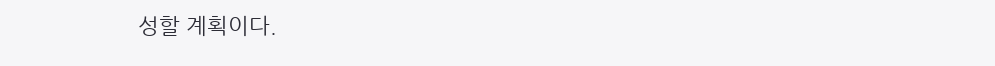성할 계획이다.